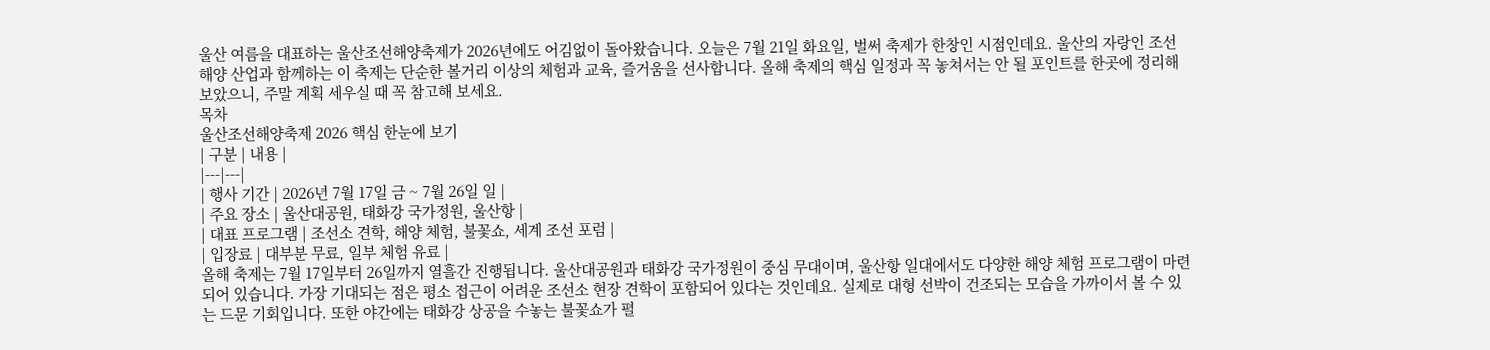울산 여름을 대표하는 울산조선해양축제가 2026년에도 어김없이 돌아왔습니다. 오늘은 7월 21일 화요일, 벌써 축제가 한창인 시점인데요. 울산의 자랑인 조선 해양 산업과 함께하는 이 축제는 단순한 볼거리 이상의 체험과 교육, 즐거움을 선사합니다. 올해 축제의 핵심 일정과 꼭 놓쳐서는 안 될 포인트를 한곳에 정리해 보았으니, 주말 계획 세우실 때 꼭 참고해 보세요.
목차
울산조선해양축제 2026 핵심 한눈에 보기
| 구분 | 내용 |
|---|---|
| 행사 기간 | 2026년 7월 17일 금 ~ 7월 26일 일 |
| 주요 장소 | 울산대공원, 태화강 국가정원, 울산항 |
| 대표 프로그램 | 조선소 견학, 해양 체험, 불꽃쇼, 세계 조선 포럼 |
| 입장료 | 대부분 무료, 일부 체험 유료 |
올해 축제는 7월 17일부터 26일까지 열흘간 진행됩니다. 울산대공원과 태화강 국가정원이 중심 무대이며, 울산항 일대에서도 다양한 해양 체험 프로그램이 마련되어 있습니다. 가장 기대되는 점은 평소 접근이 어려운 조선소 현장 견학이 포함되어 있다는 것인데요. 실제로 대형 선박이 건조되는 모습을 가까이서 볼 수 있는 드문 기회입니다. 또한 야간에는 태화강 상공을 수놓는 불꽃쇼가 펼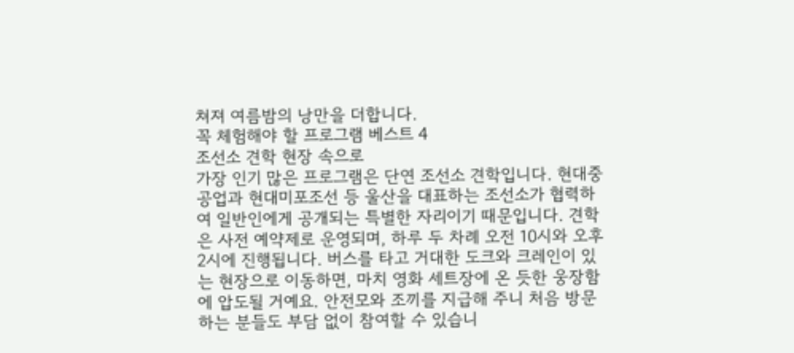쳐져 여름밤의 낭만을 더합니다.
꼭 체험해야 할 프로그램 베스트 4
조선소 견학 현장 속으로
가장 인기 많은 프로그램은 단연 조선소 견학입니다. 현대중공업과 현대미포조선 등 울산을 대표하는 조선소가 협력하여 일반인에게 공개되는 특별한 자리이기 때문입니다. 견학은 사전 예약제로 운영되며, 하루 두 차례 오전 10시와 오후 2시에 진행됩니다. 버스를 타고 거대한 도크와 크레인이 있는 현장으로 이동하면, 마치 영화 세트장에 온 듯한 웅장함에 압도될 거예요. 안전모와 조끼를 지급해 주니 처음 방문하는 분들도 부담 없이 참여할 수 있습니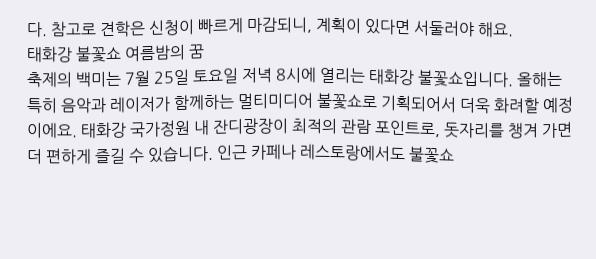다. 참고로 견학은 신청이 빠르게 마감되니, 계획이 있다면 서둘러야 해요.
태화강 불꽃쇼 여름밤의 꿈
축제의 백미는 7월 25일 토요일 저녁 8시에 열리는 태화강 불꽃쇼입니다. 올해는 특히 음악과 레이저가 함께하는 멀티미디어 불꽃쇼로 기획되어서 더욱 화려할 예정이에요. 태화강 국가정원 내 잔디광장이 최적의 관람 포인트로, 돗자리를 챙겨 가면 더 편하게 즐길 수 있습니다. 인근 카페나 레스토랑에서도 불꽃쇼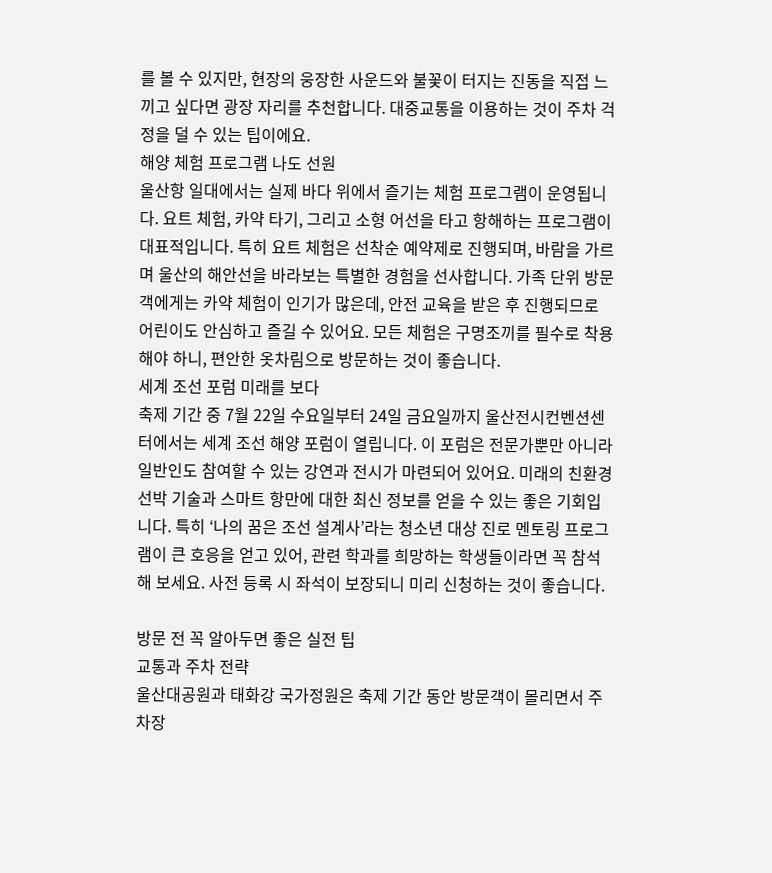를 볼 수 있지만, 현장의 웅장한 사운드와 불꽃이 터지는 진동을 직접 느끼고 싶다면 광장 자리를 추천합니다. 대중교통을 이용하는 것이 주차 걱정을 덜 수 있는 팁이에요.
해양 체험 프로그램 나도 선원
울산항 일대에서는 실제 바다 위에서 즐기는 체험 프로그램이 운영됩니다. 요트 체험, 카약 타기, 그리고 소형 어선을 타고 항해하는 프로그램이 대표적입니다. 특히 요트 체험은 선착순 예약제로 진행되며, 바람을 가르며 울산의 해안선을 바라보는 특별한 경험을 선사합니다. 가족 단위 방문객에게는 카약 체험이 인기가 많은데, 안전 교육을 받은 후 진행되므로 어린이도 안심하고 즐길 수 있어요. 모든 체험은 구명조끼를 필수로 착용해야 하니, 편안한 옷차림으로 방문하는 것이 좋습니다.
세계 조선 포럼 미래를 보다
축제 기간 중 7월 22일 수요일부터 24일 금요일까지 울산전시컨벤션센터에서는 세계 조선 해양 포럼이 열립니다. 이 포럼은 전문가뿐만 아니라 일반인도 참여할 수 있는 강연과 전시가 마련되어 있어요. 미래의 친환경 선박 기술과 스마트 항만에 대한 최신 정보를 얻을 수 있는 좋은 기회입니다. 특히 ‘나의 꿈은 조선 설계사’라는 청소년 대상 진로 멘토링 프로그램이 큰 호응을 얻고 있어, 관련 학과를 희망하는 학생들이라면 꼭 참석해 보세요. 사전 등록 시 좌석이 보장되니 미리 신청하는 것이 좋습니다.

방문 전 꼭 알아두면 좋은 실전 팁
교통과 주차 전략
울산대공원과 태화강 국가정원은 축제 기간 동안 방문객이 몰리면서 주차장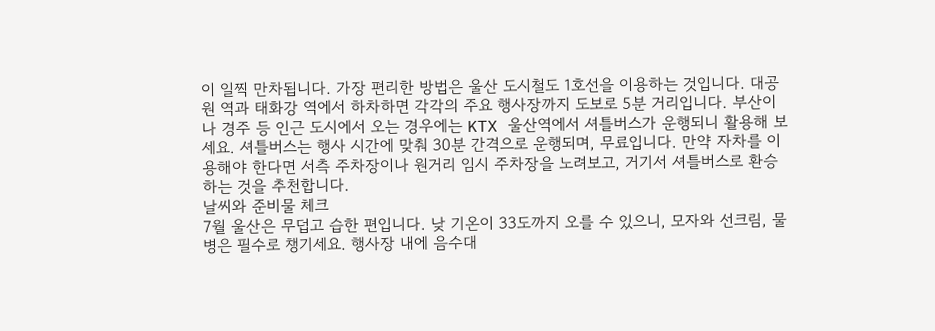이 일찍 만차됩니다. 가장 편리한 방법은 울산 도시철도 1호선을 이용하는 것입니다. 대공원 역과 태화강 역에서 하차하면 각각의 주요 행사장까지 도보로 5분 거리입니다. 부산이나 경주 등 인근 도시에서 오는 경우에는 KTX 울산역에서 셔틀버스가 운행되니 활용해 보세요. 셔틀버스는 행사 시간에 맞춰 30분 간격으로 운행되며, 무료입니다. 만약 자차를 이용해야 한다면 서측 주차장이나 원거리 임시 주차장을 노려보고, 거기서 셔틀버스로 환승하는 것을 추천합니다.
날씨와 준비물 체크
7월 울산은 무덥고 습한 편입니다. 낮 기온이 33도까지 오를 수 있으니, 모자와 선크림, 물병은 필수로 챙기세요. 행사장 내에 음수대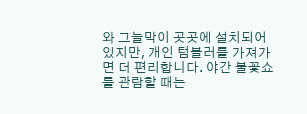와 그늘막이 곳곳에 설치되어 있지만, 개인 텀블러를 가져가면 더 편리합니다. 야간 불꽃쇼를 관람할 때는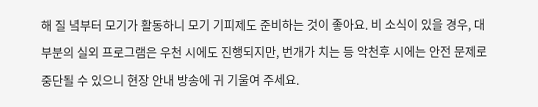해 질 녘부터 모기가 활동하니 모기 기피제도 준비하는 것이 좋아요. 비 소식이 있을 경우, 대부분의 실외 프로그램은 우천 시에도 진행되지만, 번개가 치는 등 악천후 시에는 안전 문제로 중단될 수 있으니 현장 안내 방송에 귀 기울여 주세요.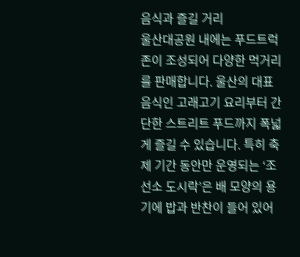음식과 즐길 거리
울산대공원 내에는 푸드트럭 존이 조성되어 다양한 먹거리를 판매합니다. 울산의 대표 음식인 고래고기 요리부터 간단한 스트리트 푸드까지 폭넓게 즐길 수 있습니다. 특히 축제 기간 동안만 운영되는 ‘조선소 도시락’은 배 모양의 용기에 밥과 반찬이 들어 있어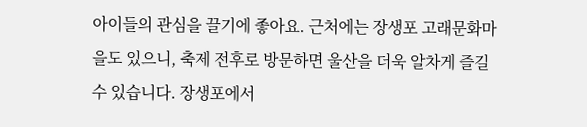아이들의 관심을 끌기에 좋아요. 근처에는 장생포 고래문화마을도 있으니, 축제 전후로 방문하면 울산을 더욱 알차게 즐길 수 있습니다. 장생포에서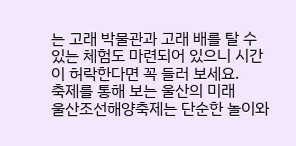는 고래 박물관과 고래 배를 탈 수 있는 체험도 마련되어 있으니 시간이 허락한다면 꼭 들러 보세요.
축제를 통해 보는 울산의 미래
울산조선해양축제는 단순한 놀이와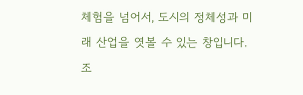체험을 넘어서, 도시의 정체성과 미래 산업을 엿볼 수 있는 창입니다. 조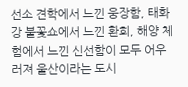선소 견학에서 느낀 웅장함, 태화강 불꽃쇼에서 느낀 환희, 해양 체험에서 느낀 신선함이 모두 어우러져 울산이라는 도시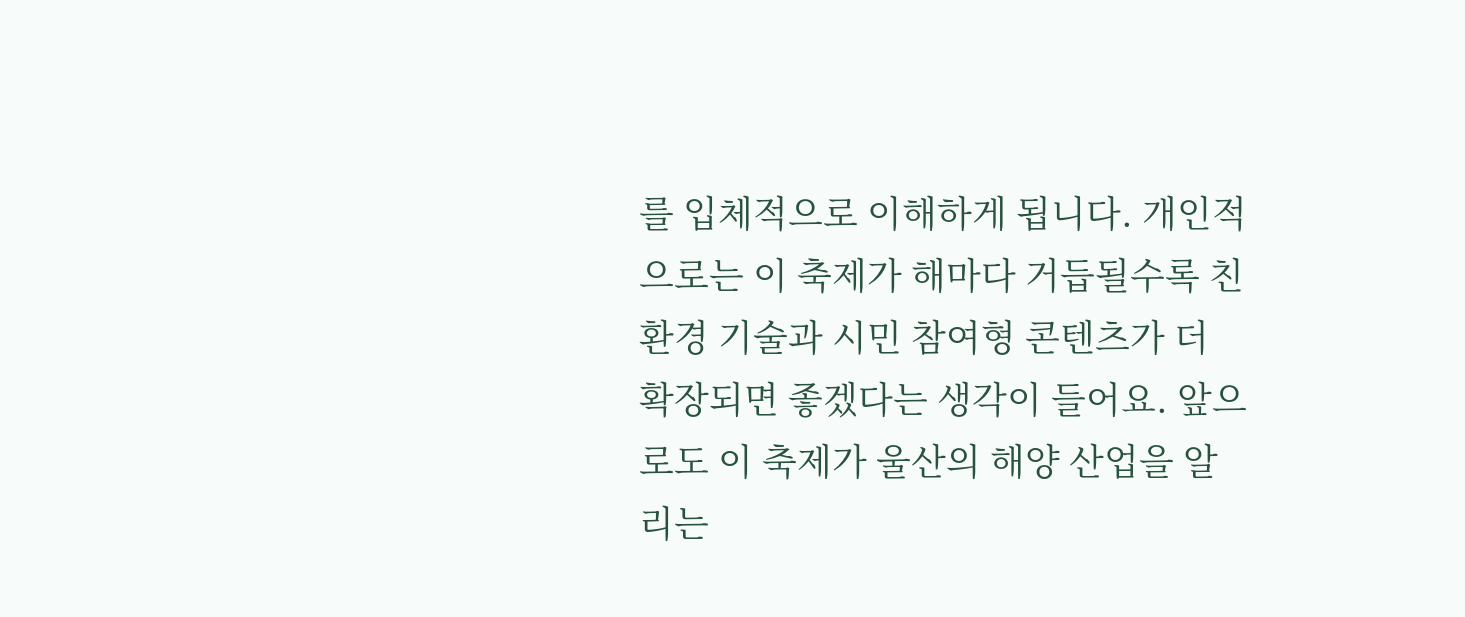를 입체적으로 이해하게 됩니다. 개인적으로는 이 축제가 해마다 거듭될수록 친환경 기술과 시민 참여형 콘텐츠가 더 확장되면 좋겠다는 생각이 들어요. 앞으로도 이 축제가 울산의 해양 산업을 알리는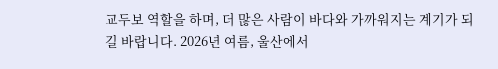교두보 역할을 하며, 더 많은 사람이 바다와 가까워지는 계기가 되길 바랍니다. 2026년 여름, 울산에서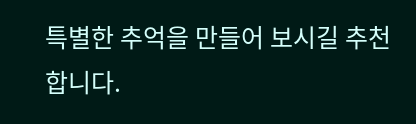특별한 추억을 만들어 보시길 추천합니다.